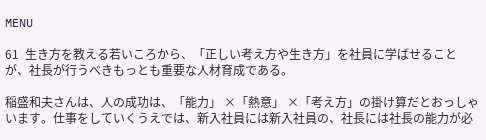MENU

61  生き方を教える若いころから、「正しい考え方や生き方」を社員に学ばせることが、社長が行うべきもっとも重要な人材育成である。

稲盛和夫さんは、人の成功は、「能力」 ×「熱意」 ×「考え方」の掛け算だとおっしゃいます。仕事をしていくうえでは、新入社員には新入社員の、社長には社長の能力が必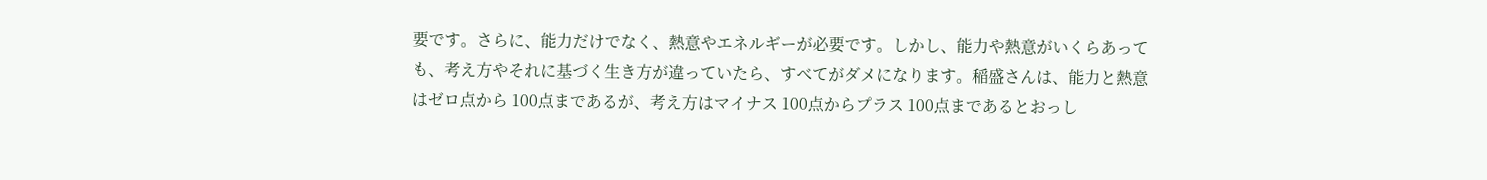要です。さらに、能力だけでなく、熱意やエネルギーが必要です。しかし、能力や熱意がいくらあっても、考え方やそれに基づく生き方が違っていたら、すべてがダメになります。稲盛さんは、能力と熱意はゼロ点から 100点まであるが、考え方はマイナス 100点からプラス 100点まであるとおっし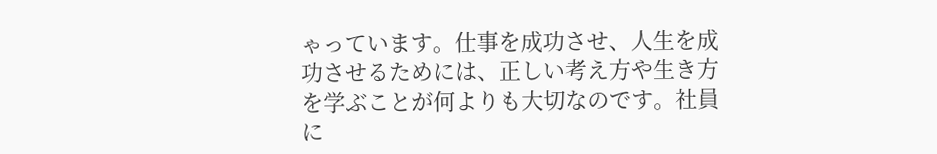ゃっています。仕事を成功させ、人生を成功させるためには、正しい考え方や生き方を学ぶことが何よりも大切なのです。社員に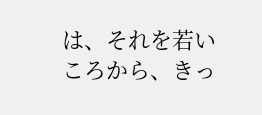は、それを若いころから、きっ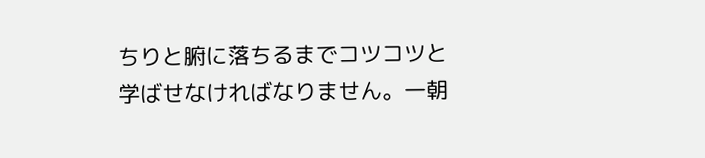ちりと腑に落ちるまでコツコツと学ばせなければなりません。一朝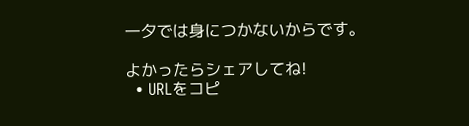一夕では身につかないからです。

よかったらシェアしてね!
  • URLをコピ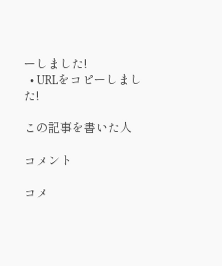ーしました!
  • URLをコピーしました!

この記事を書いた人

コメント

コメ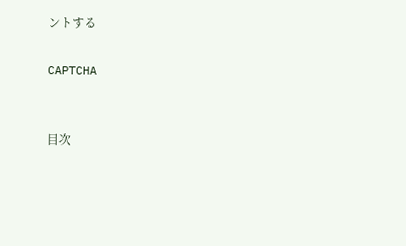ントする

CAPTCHA


目次